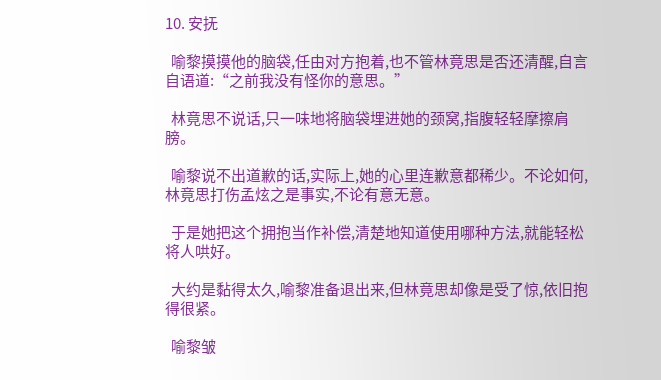10. 安抚

  喻黎摸摸他的脑袋,任由对方抱着,也不管林竟思是否还清醒,自言自语道:“之前我没有怪你的意思。”

  林竟思不说话,只一味地将脑袋埋进她的颈窝,指腹轻轻摩擦肩膀。

  喻黎说不出道歉的话,实际上,她的心里连歉意都稀少。不论如何,林竟思打伤孟炫之是事实,不论有意无意。

  于是她把这个拥抱当作补偿,清楚地知道使用哪种方法,就能轻松将人哄好。

  大约是黏得太久,喻黎准备退出来,但林竟思却像是受了惊,依旧抱得很紧。

  喻黎皱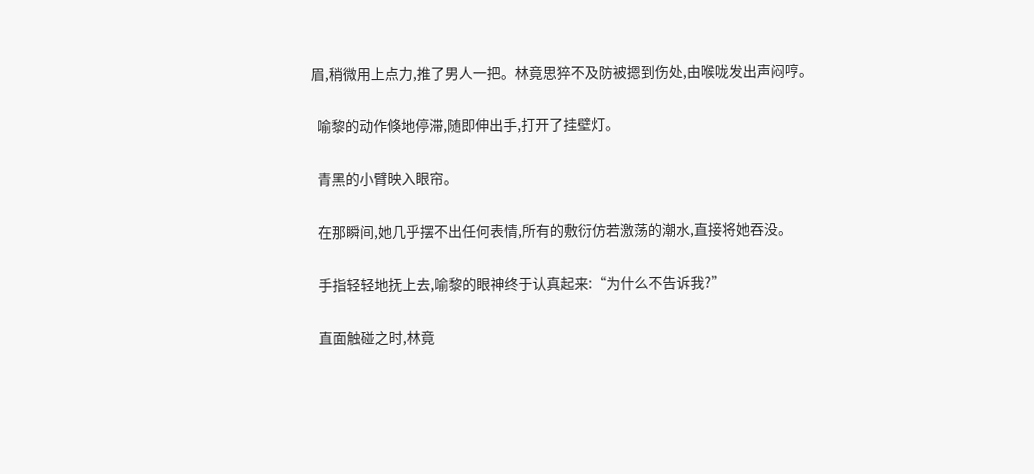眉,稍微用上点力,推了男人一把。林竟思猝不及防被摁到伤处,由喉咙发出声闷哼。

  喻黎的动作倏地停滞,随即伸出手,打开了挂壁灯。

  青黑的小臂映入眼帘。

  在那瞬间,她几乎摆不出任何表情,所有的敷衍仿若激荡的潮水,直接将她吞没。

  手指轻轻地抚上去,喻黎的眼神终于认真起来:“为什么不告诉我?”

  直面触碰之时,林竟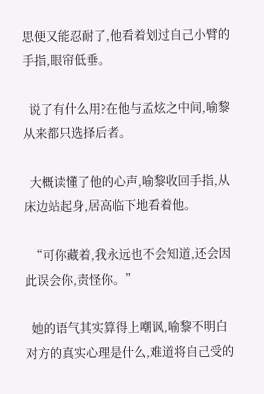思便又能忍耐了,他看着划过自己小臂的手指,眼帘低垂。

  说了有什么用?在他与孟炫之中间,喻黎从来都只选择后者。

  大概读懂了他的心声,喻黎收回手指,从床边站起身,居高临下地看着他。

  “可你藏着,我永远也不会知道,还会因此误会你,责怪你。”

  她的语气其实算得上嘲讽,喻黎不明白对方的真实心理是什么,难道将自己受的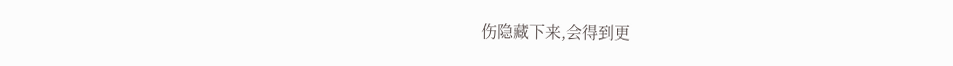伤隐藏下来,会得到更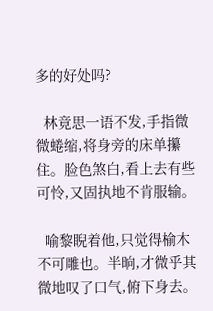多的好处吗?

  林竟思一语不发,手指微微蜷缩,将身旁的床单攥住。脸色煞白,看上去有些可怜,又固执地不肯服输。

  喻黎睨着他,只觉得榆木不可雕也。半晌,才微乎其微地叹了口气,俯下身去。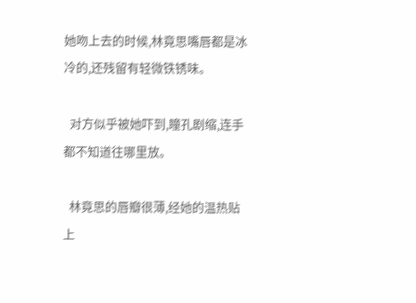她吻上去的时候,林竟思嘴唇都是冰冷的,还残留有轻微铁锈味。

  对方似乎被她吓到,瞳孔剧缩,连手都不知道往哪里放。

  林竟思的唇瓣很薄,经她的温热贴上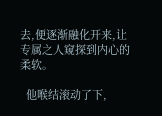去,便逐渐融化开来,让专属之人窥探到内心的柔软。

  他喉结滚动了下,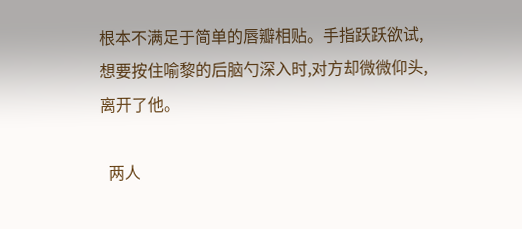根本不满足于简单的唇瓣相贴。手指跃跃欲试,想要按住喻黎的后脑勺深入时,对方却微微仰头,离开了他。

  两人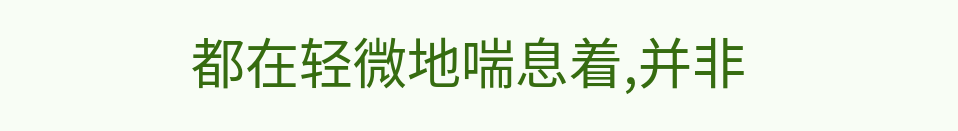都在轻微地喘息着,并非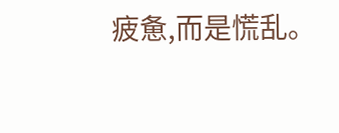疲惫,而是慌乱。